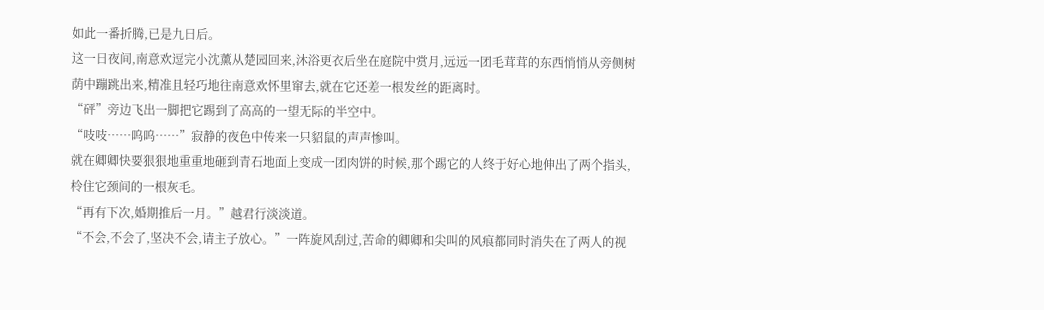如此一番折腾,已是九日后。
这一日夜间,南意欢逗完小沈薰从楚园回来,沐浴更衣后坐在庭院中赏月,远远一团毛茸茸的东西悄悄从旁侧树荫中蹦跳出来,精准且轻巧地往南意欢怀里窜去,就在它还差一根发丝的距离时。
“砰”旁边飞出一脚把它踢到了高高的一望无际的半空中。
“吱吱……呜呜……”寂静的夜色中传来一只貂鼠的声声惨叫。
就在卿卿快要狠狠地重重地砸到青石地面上变成一团肉饼的时候,那个踢它的人终于好心地伸出了两个指头,柃住它颈间的一根灰毛。
“再有下次,婚期推后一月。”越君行淡淡道。
“不会,不会了,坚决不会,请主子放心。”一阵旋风刮过,苦命的卿卿和尖叫的风痕都同时消失在了两人的视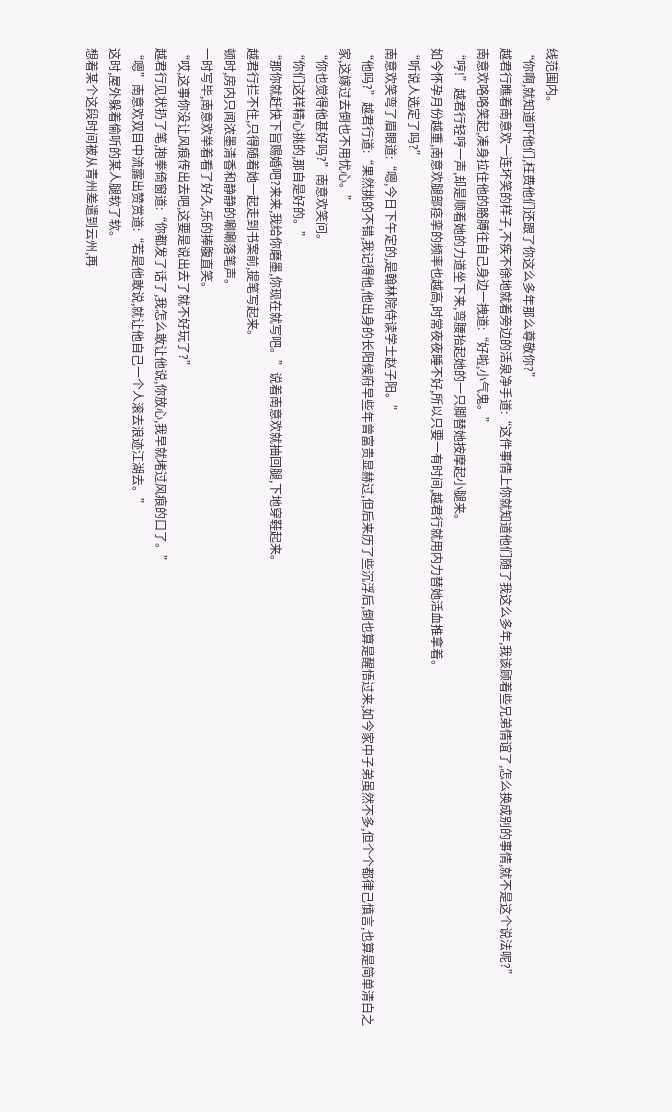线范围内。
“你啊,就知道吓他们,枉费他们还跟了你这么多年那么尊敬你?”
越君行瞧着南意欢一连坏笑的样子,不疾不徐地就着旁边的活泉净手道:“这件事情上你就知道他们随了我这么多年,我该顾着些兄弟情谊了,怎么换成别的事情,就不是这个说法呢?”
南意欢咯咯笑起,凑身拉住他的胳膊往自己身边一拽道:“好啦,小气鬼。”
“哼!”越君行轻哼一声,却是顺着她的力道坐下来,弯腰抬起她的一只脚替她按摩起小腿来。
如今怀孕月份越重,南意欢腿部痉挛的频率也越高,时常夜夜睡不好,所以只要一有时间,越君行就用内力替她活血推拿着。
“听说人选定了吗?”
南意欢笑弯了眉眼道:“嗯,今日下午定的,是翰林院侍读学士赵子阳。”
“他吗?”越君行道:“果然挑的不错,我记得他,他出身的长阳候府早些年曾富贵显赫过,但后来历了些沉浮后,倒也算是醒悟过来,如今家中子弟虽然不多,但个个都律己慎言,也算是简单清白之家,这嫁过去倒也不用忧心。”
“你也觉得他甚好吗?”南意欢笑问。
“你们这样精心挑的,那自是好的。”
“那你就赶快下旨赐婚吧?来来,我给你磨墨,你现在就写吧。”说着南意欢就抽回腿,下地穿鞋起来。
越君行拦不住,只得随着她一起走到书案前,提笔写起来。
顿时,房内只闻浓墨清香和静静的唰唰落笔声。
一时写毕,南意欢举着看了好久,乐的捧腹直笑。
“哎,这事你没让风痕传出去吧,这要是说出去了就不好玩了?”
越君行见状扔了笔,抱拳倚窗道:“你都发了话了,我怎么敢让他说,你放心,我早就堵过风痕的口了。”
“嗯”南意欢双目中流露出赞赏道:“若是他敢说,就让他自己一个人滚去浪迹江湖去。”
这时,屋外躲着偷听的某人腿软了软。
想着某个这段时间被从青州差遣到云州,再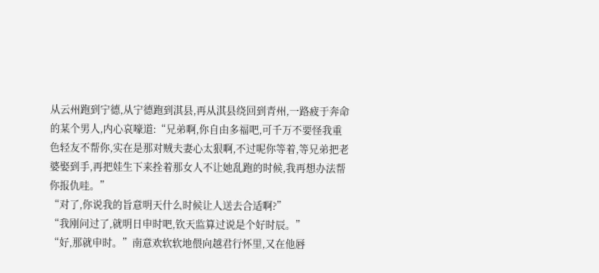从云州跑到宁德,从宁德跑到淇县,再从淇县绕回到青州,一路疲于奔命的某个男人,内心哀嚎道:“兄弟啊,你自由多福吧,可千万不要怪我重色轻友不帮你,实在是那对贼夫妻心太狠啊,不过呢你等着,等兄弟把老婆娶到手,再把娃生下来拴着那女人不让她乱跑的时候,我再想办法帮你报仇哇。”
“对了,你说我的旨意明天什么时候让人送去合适啊?”
“我刚问过了,就明日申时吧,钦天监算过说是个好时辰。”
“好,那就申时。”南意欢软软地偎向越君行怀里,又在他唇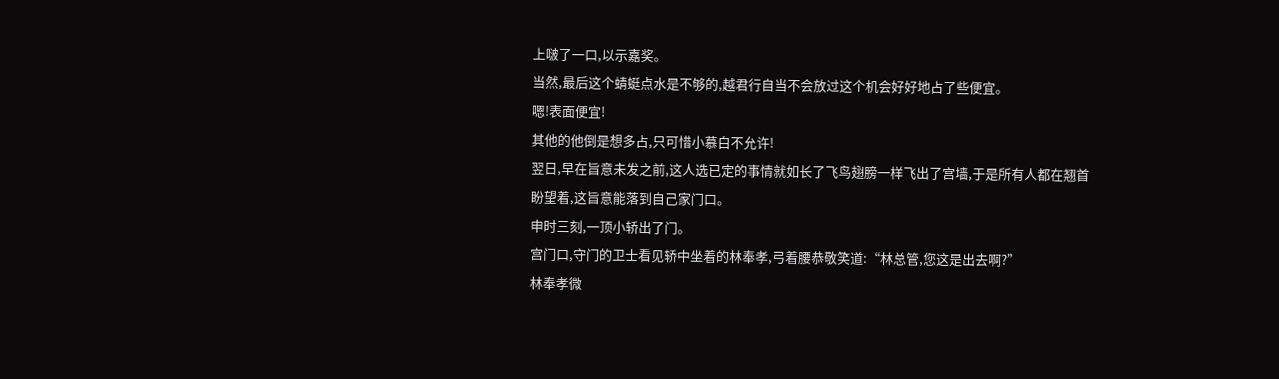上啵了一口,以示嘉奖。
当然,最后这个蜻蜓点水是不够的,越君行自当不会放过这个机会好好地占了些便宜。
嗯!表面便宜!
其他的他倒是想多占,只可惜小慕白不允许!
翌日,早在旨意未发之前,这人选已定的事情就如长了飞鸟翅膀一样飞出了宫墙,于是所有人都在翘首盼望着,这旨意能落到自己家门口。
申时三刻,一顶小轿出了门。
宫门口,守门的卫士看见轿中坐着的林奉孝,弓着腰恭敬笑道:“林总管,您这是出去啊?”
林奉孝微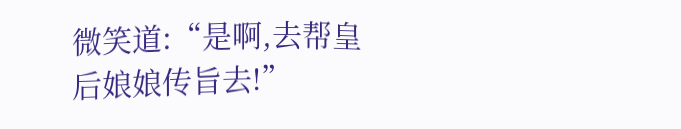微笑道:“是啊,去帮皇后娘娘传旨去!”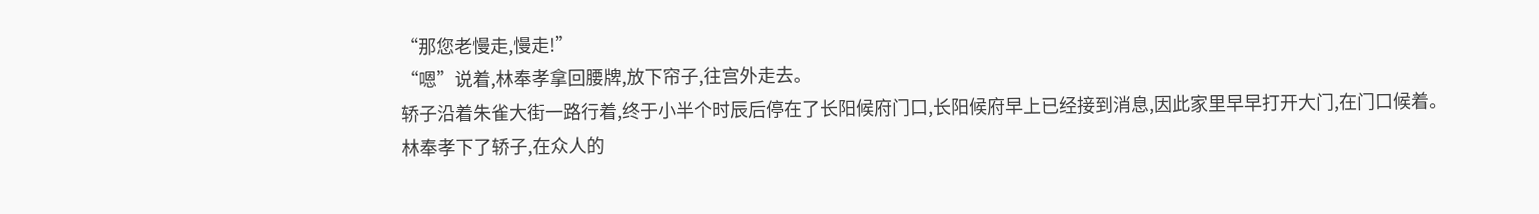“那您老慢走,慢走!”
“嗯”说着,林奉孝拿回腰牌,放下帘子,往宫外走去。
轿子沿着朱雀大街一路行着,终于小半个时辰后停在了长阳候府门口,长阳候府早上已经接到消息,因此家里早早打开大门,在门口候着。
林奉孝下了轿子,在众人的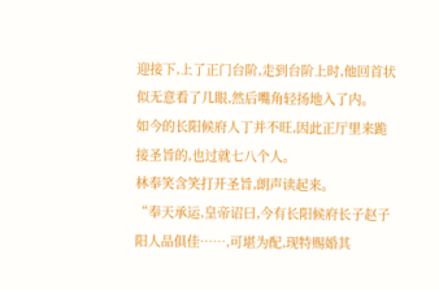迎接下,上了正门台阶,走到台阶上时,他回首状似无意看了几眼,然后嘴角轻扬地入了内。
如今的长阳候府人丁并不旺,因此正厅里来跪接圣旨的,也过就七八个人。
林奉笑含笑打开圣旨,朗声读起来。
“奉天承运,皇帝诏曰,今有长阳候府长子赵子阳人品俱佳……,可堪为配,现特赐婚其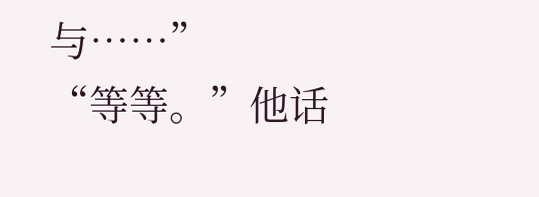与……”
“等等。”他话